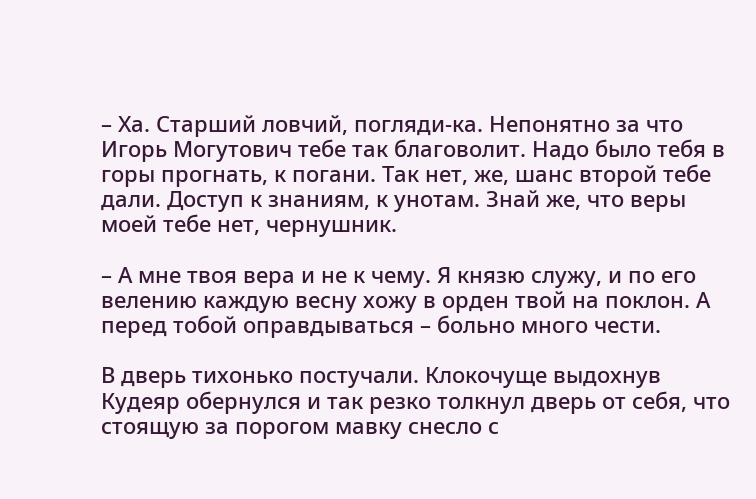– Ха. Старший ловчий, погляди-ка. Непонятно за что Игорь Могутович тебе так благоволит. Надо было тебя в горы прогнать, к погани. Так нет, же, шанс второй тебе дали. Доступ к знаниям, к унотам. Знай же, что веры моей тебе нет, чернушник.

– А мне твоя вера и не к чему. Я князю служу, и по его велению каждую весну хожу в орден твой на поклон. А перед тобой оправдываться – больно много чести.

В дверь тихонько постучали. Клокочуще выдохнув Кудеяр обернулся и так резко толкнул дверь от себя, что стоящую за порогом мавку снесло с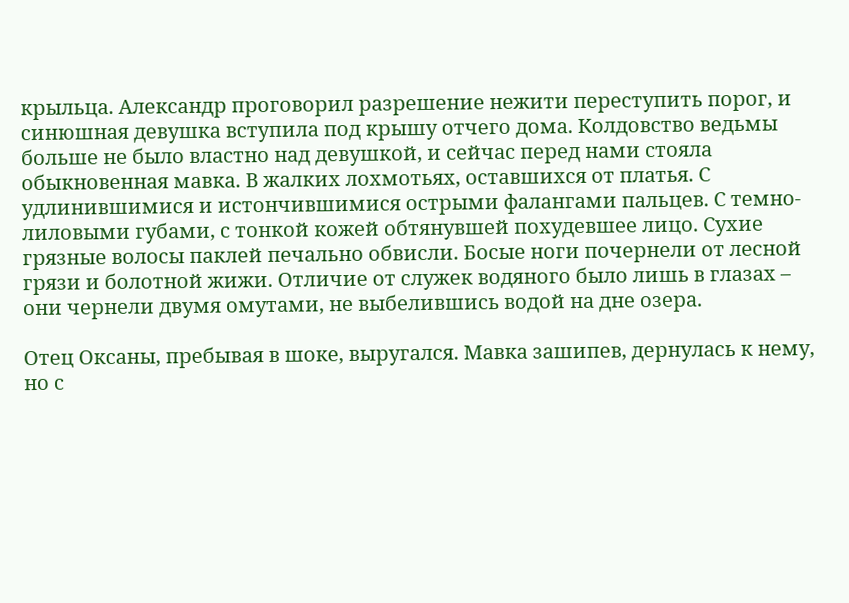крыльца. Александр проговорил разрешение нежити переступить порог, и синюшная девушка вступила под крышу отчего дома. Колдовство ведьмы больше не было властно над девушкой, и сейчас перед нами стояла обыкновенная мавка. В жалких лохмотьях, оставшихся от платья. С удлинившимися и истончившимися острыми фалангами пальцев. С темно-лиловыми губами, с тонкой кожей обтянувшей похудевшее лицо. Сухие грязные волосы паклей печально обвисли. Босые ноги почернели от лесной грязи и болотной жижи. Отличие от служек водяного было лишь в глазах – они чернели двумя омутами, не выбелившись водой на дне озера.

Отец Оксаны, пребывая в шоке, выругался. Мавка зашипев, дернулась к нему, но с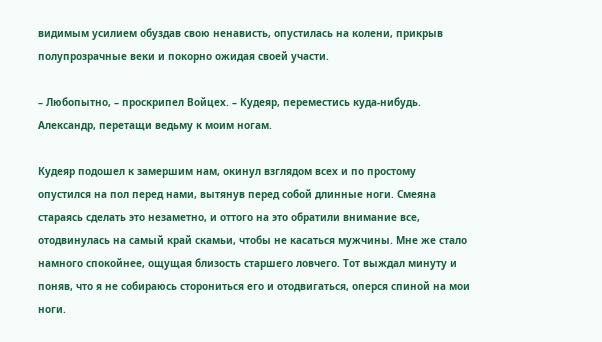видимым усилием обуздав свою ненависть, опустилась на колени, прикрыв полупрозрачные веки и покорно ожидая своей участи.

– Любопытно, – проскрипел Войцех. – Кудеяр, переместись куда-нибудь. Александр, перетащи ведьму к моим ногам.

Кудеяр подошел к замершим нам, окинул взглядом всех и по простому опустился на пол перед нами, вытянув перед собой длинные ноги. Смеяна стараясь сделать это незаметно, и оттого на это обратили внимание все, отодвинулась на самый край скамьи, чтобы не касаться мужчины. Мне же стало намного спокойнее, ощущая близость старшего ловчего. Тот выждал минуту и поняв, что я не собираюсь сторониться его и отодвигаться, оперся спиной на мои ноги.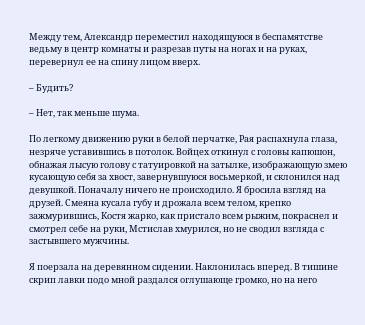Между тем, Александр переместил находящуюся в беспамятстве ведьму в центр комнаты и разрезав путы на ногах и на руках, перевернул ее на спину лицом вверх.

– Будить?

– Нет, так меньше шума.

По легкому движению руки в белой перчатке, Рая распахнула глаза, незряче уставившись в потолок. Войцех откинул с головы капюшон, обнажая лысую голову с татуировкой на затылке, изображающую змею кусающую себя за хвост, завернувшуюся восьмеркой, и склонился над девушкой. Поначалу ничего не происходило. Я бросила взгляд на друзей. Смеяна кусала губу и дрожала всем телом, крепко зажмурившись, Костя жарко, как пристало всем рыжим, покраснел и смотрел себе на руки, Мстислав хмурился, но не сводил взгляда с застывшего мужчины.

Я поерзала на деревянном сидении. Наклонилась вперед. В тишине скрип лавки подо мной раздался оглушающе громко, но на него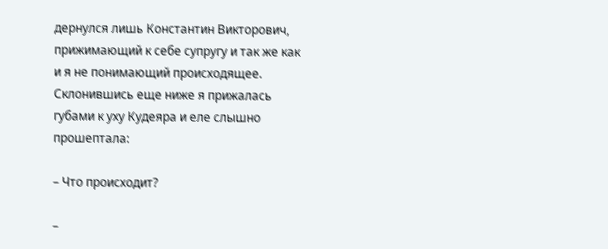дернулся лишь Константин Викторович, прижимающий к себе супругу и так же как и я не понимающий происходящее. Склонившись еще ниже я прижалась губами к уху Кудеяра и еле слышно прошептала:

– Что происходит?

–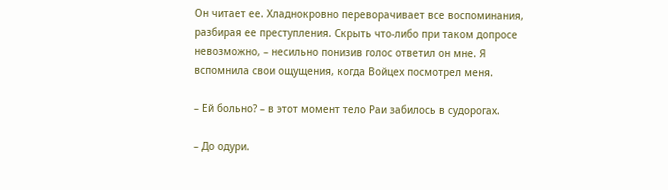Он читает ее. Хладнокровно переворачивает все воспоминания, разбирая ее преступления. Скрыть что-либо при таком допросе невозможно, – несильно понизив голос ответил он мне. Я вспомнила свои ощущения, когда Войцех посмотрел меня.

– Ей больно? – в этот момент тело Раи забилось в судорогах.

– До одури.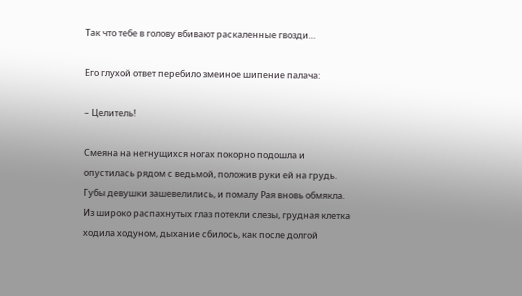Так что тебе в голову вбивают раскаленные гвозди…

Его глухой ответ перебило змеиное шипение палача:

– Целитель!

Смеяна на негнущихся ногах покорно подошла и опустилась рядом с ведьмой, положив руки ей на грудь. Губы девушки зашевелились, и помалу Рая вновь обмякла. Из широко распахнутых глаз потекли слезы, грудная клетка ходила ходуном, дыхание сбилось, как после долгой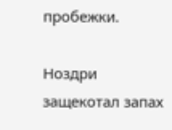пробежки.

Ноздри защекотал запах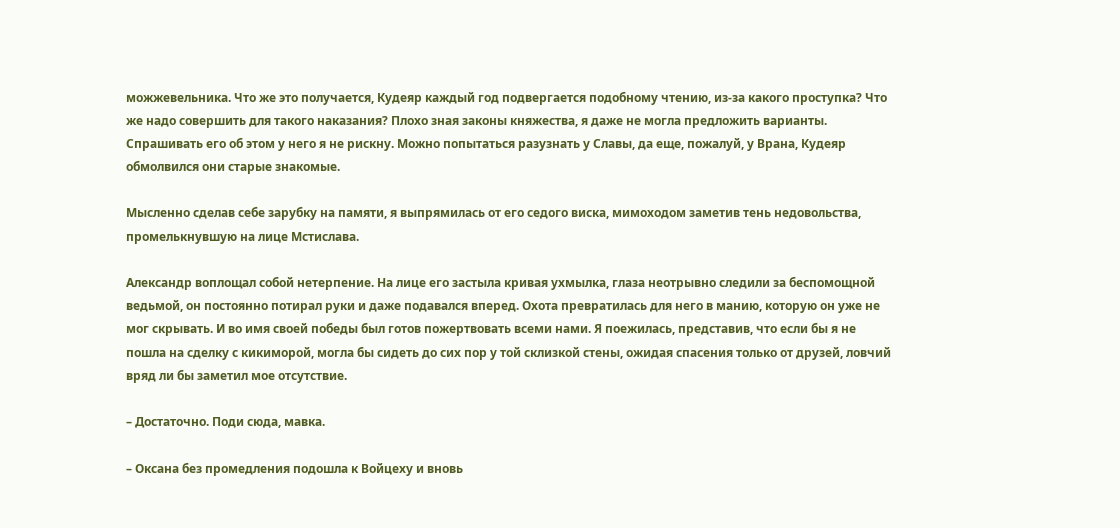можжевельника. Что же это получается, Кудеяр каждый год подвергается подобному чтению, из-за какого проступка? Что же надо совершить для такого наказания? Плохо зная законы княжества, я даже не могла предложить варианты. Спрашивать его об этом у него я не рискну. Можно попытаться разузнать у Славы, да еще, пожалуй, у Врана, Кудеяр обмолвился они старые знакомые.

Мысленно сделав себе зарубку на памяти, я выпрямилась от его седого виска, мимоходом заметив тень недовольства, промелькнувшую на лице Мстислава.

Александр воплощал собой нетерпение. На лице его застыла кривая ухмылка, глаза неотрывно следили за беспомощной ведьмой, он постоянно потирал руки и даже подавался вперед. Охота превратилась для него в манию, которую он уже не мог скрывать. И во имя своей победы был готов пожертвовать всеми нами. Я поежилась, представив, что если бы я не пошла на сделку с кикиморой, могла бы сидеть до сих пор у той склизкой стены, ожидая спасения только от друзей, ловчий вряд ли бы заметил мое отсутствие.

– Достаточно. Поди сюда, мавка.

– Оксана без промедления подошла к Войцеху и вновь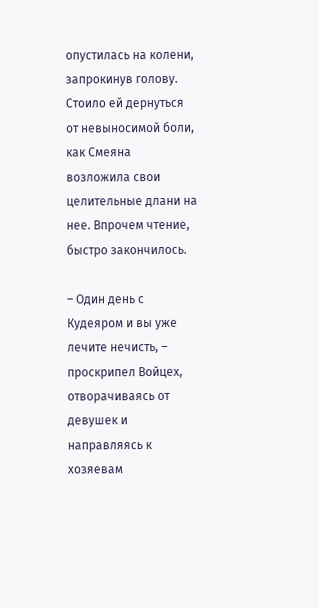опустилась на колени, запрокинув голову. Стоило ей дернуться от невыносимой боли, как Смеяна возложила свои целительные длани на нее. Впрочем чтение, быстро закончилось.

– Один день с Кудеяром и вы уже лечите нечисть, – проскрипел Войцех, отворачиваясь от девушек и направляясь к хозяевам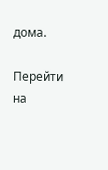дома.

Перейти на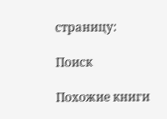страницу:

Поиск

Похожие книги